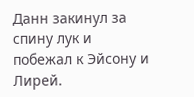Данн закинул за спину лук и побежал к Эйсону и Лирей.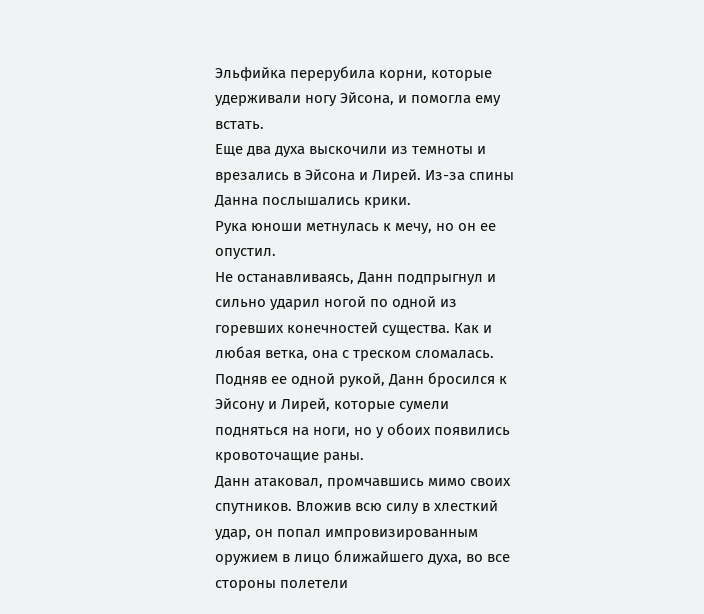Эльфийка перерубила корни, которые удерживали ногу Эйсона, и помогла ему встать.
Еще два духа выскочили из темноты и врезались в Эйсона и Лирей. Из-за спины Данна послышались крики.
Рука юноши метнулась к мечу, но он ее опустил.
Не останавливаясь, Данн подпрыгнул и сильно ударил ногой по одной из горевших конечностей существа. Как и любая ветка, она с треском сломалась. Подняв ее одной рукой, Данн бросился к Эйсону и Лирей, которые сумели подняться на ноги, но у обоих появились кровоточащие раны.
Данн атаковал, промчавшись мимо своих спутников. Вложив всю силу в хлесткий удар, он попал импровизированным оружием в лицо ближайшего духа, во все стороны полетели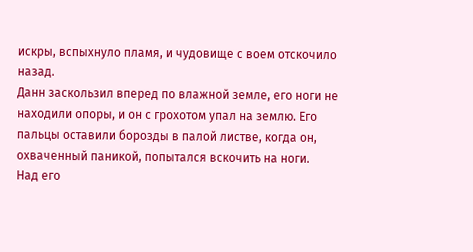искры, вспыхнуло пламя, и чудовище с воем отскочило назад.
Данн заскользил вперед по влажной земле, его ноги не находили опоры, и он с грохотом упал на землю. Его пальцы оставили борозды в палой листве, когда он, охваченный паникой, попытался вскочить на ноги.
Над его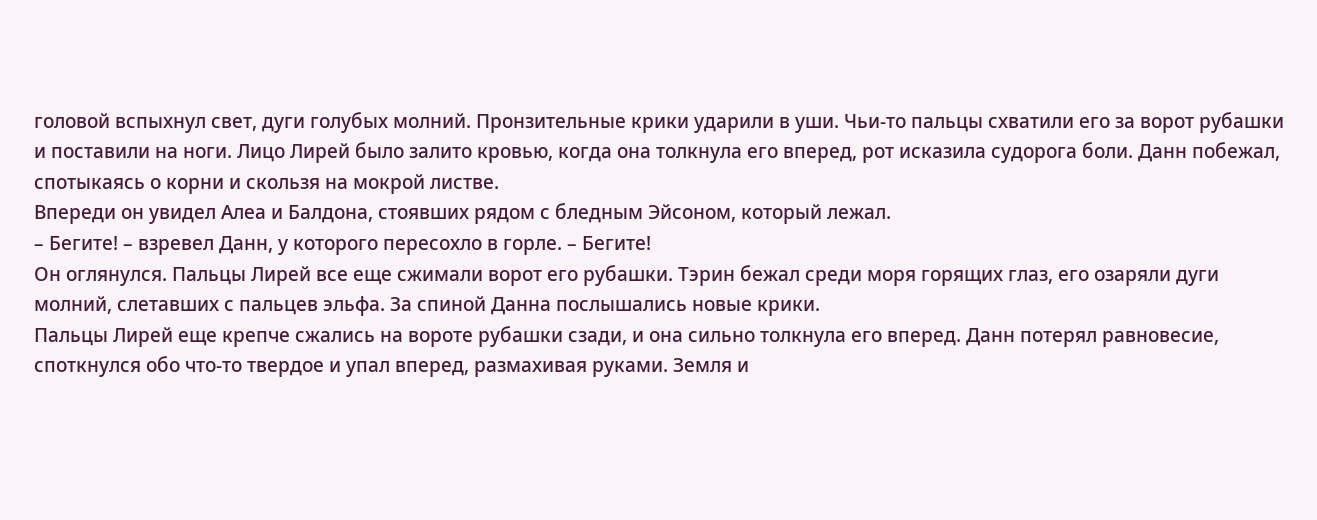головой вспыхнул свет, дуги голубых молний. Пронзительные крики ударили в уши. Чьи-то пальцы схватили его за ворот рубашки и поставили на ноги. Лицо Лирей было залито кровью, когда она толкнула его вперед, рот исказила судорога боли. Данн побежал, спотыкаясь о корни и скользя на мокрой листве.
Впереди он увидел Алеа и Балдона, стоявших рядом с бледным Эйсоном, который лежал.
– Бегите! – взревел Данн, у которого пересохло в горле. – Бегите!
Он оглянулся. Пальцы Лирей все еще сжимали ворот его рубашки. Тэрин бежал среди моря горящих глаз, его озаряли дуги молний, слетавших с пальцев эльфа. За спиной Данна послышались новые крики.
Пальцы Лирей еще крепче сжались на вороте рубашки сзади, и она сильно толкнула его вперед. Данн потерял равновесие, споткнулся обо что-то твердое и упал вперед, размахивая руками. Земля и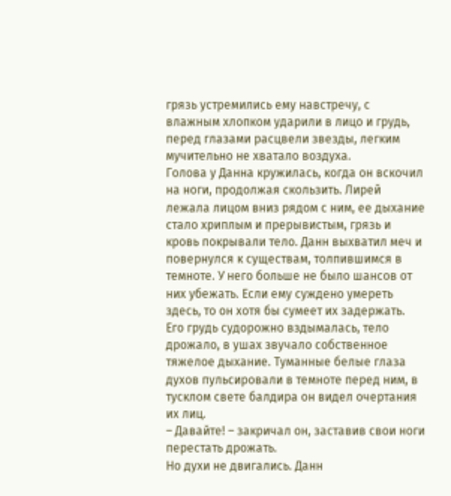грязь устремились ему навстречу, с влажным хлопком ударили в лицо и грудь, перед глазами расцвели звезды, легким мучительно не хватало воздуха.
Голова у Данна кружилась, когда он вскочил на ноги, продолжая скользить. Лирей лежала лицом вниз рядом с ним, ее дыхание стало хриплым и прерывистым, грязь и кровь покрывали тело. Данн выхватил меч и повернулся к существам, толпившимся в темноте. У него больше не было шансов от них убежать. Если ему суждено умереть здесь, то он хотя бы сумеет их задержать.
Его грудь судорожно вздымалась, тело дрожало, в ушах звучало собственное тяжелое дыхание. Туманные белые глаза духов пульсировали в темноте перед ним, в тусклом свете балдира он видел очертания их лиц.
– Давайте! – закричал он, заставив свои ноги перестать дрожать.
Но духи не двигались. Данн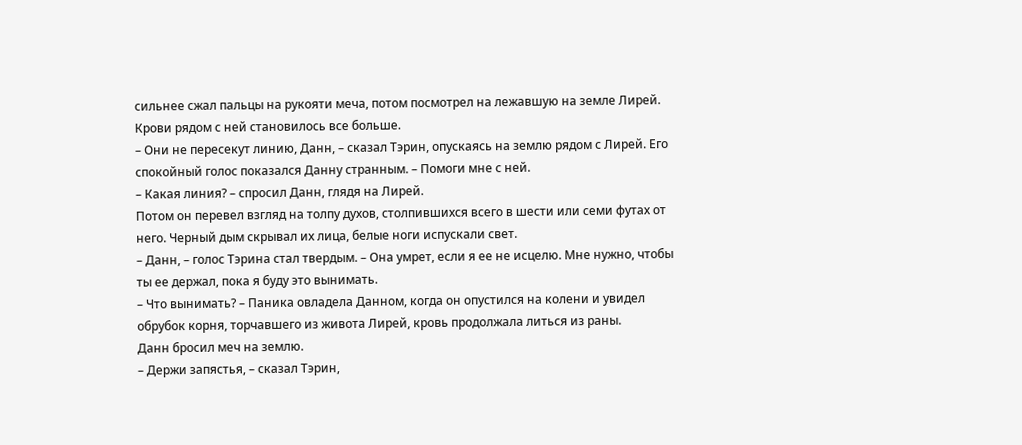сильнее сжал пальцы на рукояти меча, потом посмотрел на лежавшую на земле Лирей. Крови рядом с ней становилось все больше.
– Они не пересекут линию, Данн, – сказал Тэрин, опускаясь на землю рядом с Лирей. Его спокойный голос показался Данну странным. – Помоги мне с ней.
– Какая линия? – спросил Данн, глядя на Лирей.
Потом он перевел взгляд на толпу духов, столпившихся всего в шести или семи футах от него. Черный дым скрывал их лица, белые ноги испускали свет.
– Данн, – голос Тэрина стал твердым. – Она умрет, если я ее не исцелю. Мне нужно, чтобы ты ее держал, пока я буду это вынимать.
– Что вынимать? – Паника овладела Данном, когда он опустился на колени и увидел обрубок корня, торчавшего из живота Лирей, кровь продолжала литься из раны.
Данн бросил меч на землю.
– Держи запястья, – сказал Тэрин,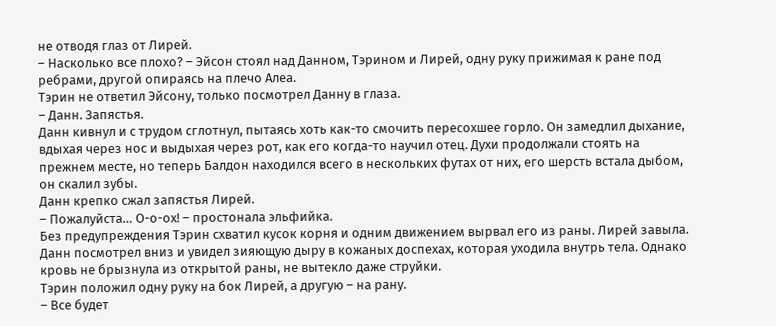не отводя глаз от Лирей.
– Насколько все плохо? – Эйсон стоял над Данном, Тэрином и Лирей, одну руку прижимая к ране под ребрами, другой опираясь на плечо Алеа.
Тэрин не ответил Эйсону, только посмотрел Данну в глаза.
– Данн. Запястья.
Данн кивнул и с трудом сглотнул, пытаясь хоть как-то смочить пересохшее горло. Он замедлил дыхание, вдыхая через нос и выдыхая через рот, как его когда-то научил отец. Духи продолжали стоять на прежнем месте, но теперь Балдон находился всего в нескольких футах от них, его шерсть встала дыбом, он скалил зубы.
Данн крепко сжал запястья Лирей.
– Пожалуйста… О-о-ох! – простонала эльфийка.
Без предупреждения Тэрин схватил кусок корня и одним движением вырвал его из раны. Лирей завыла. Данн посмотрел вниз и увидел зияющую дыру в кожаных доспехах, которая уходила внутрь тела. Однако кровь не брызнула из открытой раны, не вытекло даже струйки.
Тэрин положил одну руку на бок Лирей, а другую – на рану.
– Все будет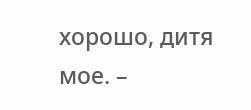хорошо, дитя мое. –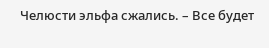Челюсти эльфа сжались. – Все будет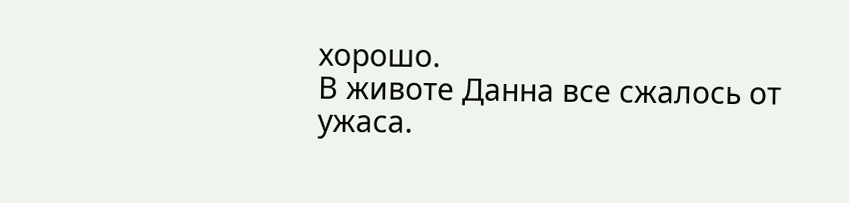хорошо.
В животе Данна все сжалось от ужаса.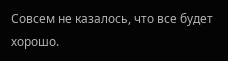Совсем не казалось, что все будет хорошо.